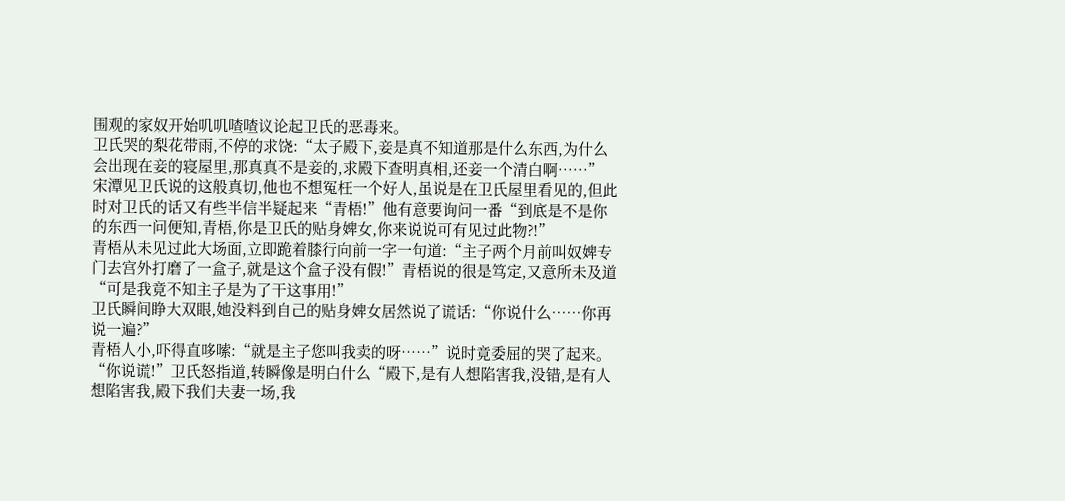围观的家奴开始叽叽喳喳议论起卫氏的恶毒来。
卫氏哭的梨花带雨,不停的求饶:“太子殿下,妾是真不知道那是什么东西,为什么会出现在妾的寝屋里,那真真不是妾的,求殿下查明真相,还妾一个清白啊……”
宋潭见卫氏说的这般真切,他也不想冤枉一个好人,虽说是在卫氏屋里看见的,但此时对卫氏的话又有些半信半疑起来“青梧!”他有意要询问一番“到底是不是你的东西一问便知,青梧,你是卫氏的贴身婢女,你来说说可有见过此物?!”
青梧从未见过此大场面,立即跪着膝行向前一字一句道:“主子两个月前叫奴婢专门去宫外打磨了一盒子,就是这个盒子没有假!”青梧说的很是笃定,又意所未及道“可是我竟不知主子是为了干这事用!”
卫氏瞬间睁大双眼,她没料到自己的贴身婢女居然说了谎话:“你说什么……你再说一遍?”
青梧人小,吓得直哆嗦:“就是主子您叫我卖的呀……”说时竟委屈的哭了起来。
“你说谎!”卫氏怒指道,转瞬像是明白什么“殿下,是有人想陷害我,没错,是有人想陷害我,殿下我们夫妻一场,我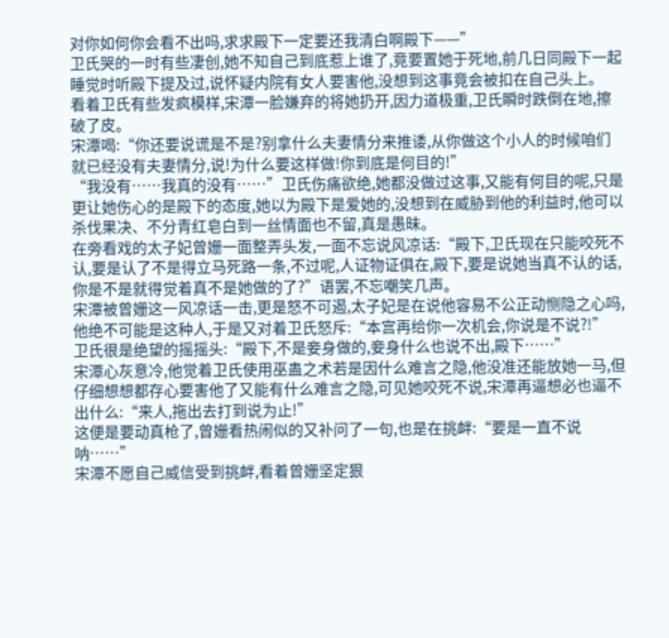对你如何你会看不出吗,求求殿下一定要还我清白啊殿下——”
卫氏哭的一时有些凄创,她不知自己到底惹上谁了,竟要置她于死地,前几日同殿下一起睡觉时听殿下提及过,说怀疑内院有女人要害他,没想到这事竟会被扣在自己头上。
看着卫氏有些发疯模样,宋潭一脸嫌弃的将她扔开,因力道极重,卫氏瞬时跌倒在地,擦破了皮。
宋潭喝:“你还要说谎是不是?别拿什么夫妻情分来推诿,从你做这个小人的时候咱们就已经没有夫妻情分,说!为什么要这样做!你到底是何目的!”
“我没有……我真的没有……”卫氏伤痛欲绝,她都没做过这事,又能有何目的呢,只是更让她伤心的是殿下的态度,她以为殿下是爱她的,没想到在威胁到他的利益时,他可以杀伐果决、不分青红皂白到一丝情面也不留,真是愚昧。
在旁看戏的太子妃曾姗一面整弄头发,一面不忘说风凉话:“殿下,卫氏现在只能咬死不认,要是认了不是得立马死路一条,不过呢,人证物证俱在,殿下,要是说她当真不认的话,你是不是就得觉着真不是她做的了?”语罢,不忘嘲笑几声。
宋潭被曾姗这一风凉话一击,更是怒不可遏,太子妃是在说他容易不公正动恻隐之心吗,他绝不可能是这种人,于是又对着卫氏怒斥:“本宫再给你一次机会,你说是不说?!”
卫氏很是绝望的摇摇头:“殿下,不是妾身做的,妾身什么也说不出,殿下……”
宋潭心灰意冷,他觉着卫氏使用巫蛊之术若是因什么难言之隐,他没准还能放她一马,但仔细想想都存心要害他了又能有什么难言之隐,可见她咬死不说,宋潭再逼想必也逼不出什么:“来人,拖出去打到说为止!”
这便是要动真枪了,曾姗看热闹似的又补问了一句,也是在挑衅:“要是一直不说呐……”
宋潭不愿自己威信受到挑衅,看着曾姗坚定狠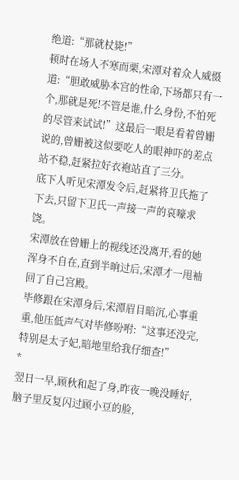绝道:“那就杖毙!”
顿时在场人不寒而栗,宋潭对着众人威慑道:“胆敢威胁本宫的性命,下场都只有一个,那就是死!不管是谁,什么身份,不怕死的尽管来试试!”这最后一眼是看着曾姗说的,曾姗被这似要吃人的眼神吓的差点站不稳,赶紧拉好衣袍站直了三分。
底下人听见宋潭发令后,赶紧将卫氏拖了下去,只留下卫氏一声接一声的哀嚎求饶。
宋潭放在曾姗上的视线还没离开,看的她浑身不自在,直到半晌过后,宋潭才一甩袖回了自己宫殿。
毕修跟在宋潭身后,宋潭眉目暗沉,心事重重,他压低声气对毕修吩咐:“这事还没完,特别是太子妃,暗地里给我仔细查!”
*
翌日一早,顾秋和起了身,昨夜一晚没睡好,脑子里反复闪过顾小豆的脸,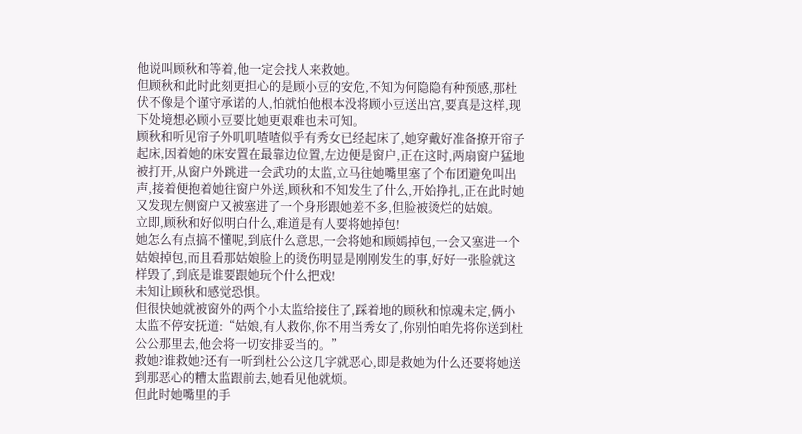他说叫顾秋和等着,他一定会找人来救她。
但顾秋和此时此刻更担心的是顾小豆的安危,不知为何隐隐有种预感,那杜伏不像是个谨守承诺的人,怕就怕他根本没将顾小豆送出宫,要真是这样,现下处境想必顾小豆要比她更艰难也未可知。
顾秋和听见帘子外叽叽喳喳似乎有秀女已经起床了,她穿戴好准备撩开帘子起床,因着她的床安置在最靠边位置,左边便是窗户,正在这时,两扇窗户猛地被打开,从窗户外跳进一会武功的太监,立马往她嘴里塞了个布团避免叫出声,接着便抱着她往窗户外送,顾秋和不知发生了什么,开始挣扎,正在此时她又发现左侧窗户又被塞进了一个身形跟她差不多,但脸被烫烂的姑娘。
立即,顾秋和好似明白什么,难道是有人要将她掉包!
她怎么有点搞不懂呢,到底什么意思,一会将她和顾嫣掉包,一会又塞进一个姑娘掉包,而且看那姑娘脸上的烫伤明显是刚刚发生的事,好好一张脸就这样毁了,到底是谁要跟她玩个什么把戏!
未知让顾秋和感觉恐惧。
但很快她就被窗外的两个小太监给接住了,踩着地的顾秋和惊魂未定,俩小太监不停安抚道:“姑娘,有人救你,你不用当秀女了,你别怕咱先将你送到杜公公那里去,他会将一切安排妥当的。”
救她?谁救她?还有一听到杜公公这几字就恶心,即是救她为什么还要将她送到那恶心的糟太监跟前去,她看见他就烦。
但此时她嘴里的手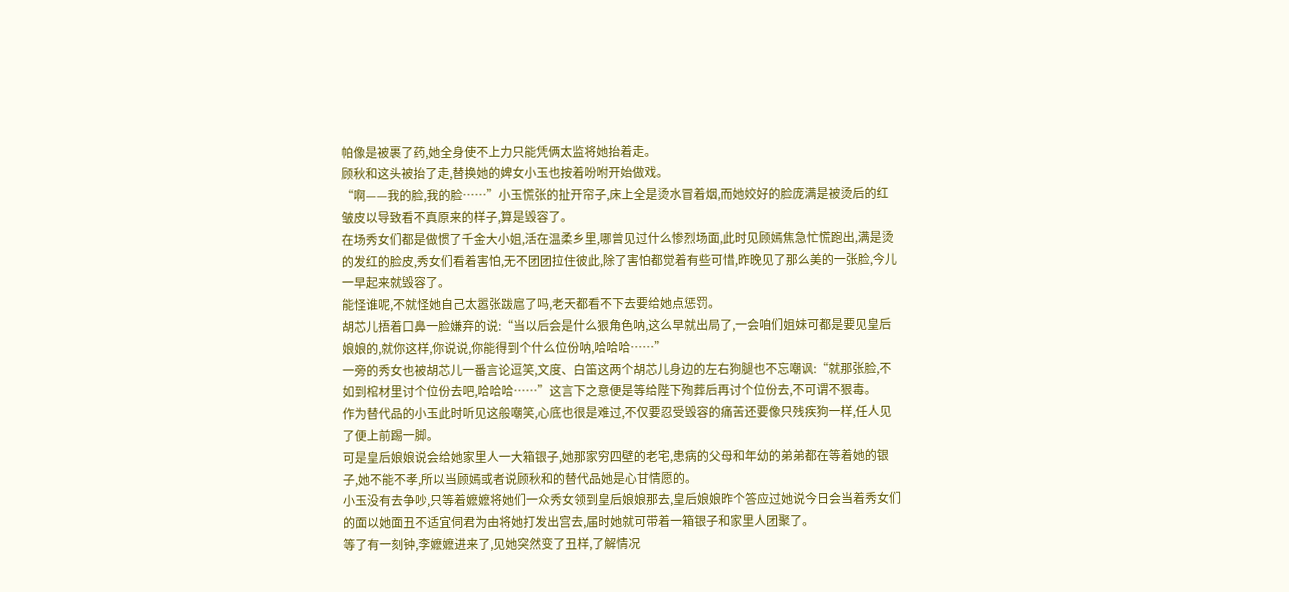帕像是被裹了药,她全身使不上力只能凭俩太监将她抬着走。
顾秋和这头被抬了走,替换她的婢女小玉也按着吩咐开始做戏。
“啊——我的脸,我的脸……”小玉慌张的扯开帘子,床上全是烫水冒着烟,而她姣好的脸庞满是被烫后的红皱皮以导致看不真原来的样子,算是毁容了。
在场秀女们都是做惯了千金大小姐,活在温柔乡里,哪曾见过什么惨烈场面,此时见顾嫣焦急忙慌跑出,满是烫的发红的脸皮,秀女们看着害怕,无不团团拉住彼此,除了害怕都觉着有些可惜,昨晚见了那么美的一张脸,今儿一早起来就毁容了。
能怪谁呢,不就怪她自己太嚣张跋扈了吗,老天都看不下去要给她点惩罚。
胡芯儿捂着口鼻一脸嫌弃的说:“当以后会是什么狠角色呐,这么早就出局了,一会咱们姐妹可都是要见皇后娘娘的,就你这样,你说说,你能得到个什么位份呐,哈哈哈……”
一旁的秀女也被胡芯儿一番言论逗笑,文度、白笛这两个胡芯儿身边的左右狗腿也不忘嘲讽:“就那张脸,不如到棺材里讨个位份去吧,哈哈哈……”这言下之意便是等给陛下殉葬后再讨个位份去,不可谓不狠毒。
作为替代品的小玉此时听见这般嘲笑,心底也很是难过,不仅要忍受毁容的痛苦还要像只残疾狗一样,任人见了便上前踢一脚。
可是皇后娘娘说会给她家里人一大箱银子,她那家穷四壁的老宅,患病的父母和年幼的弟弟都在等着她的银子,她不能不孝,所以当顾嫣或者说顾秋和的替代品她是心甘情愿的。
小玉没有去争吵,只等着嬷嬷将她们一众秀女领到皇后娘娘那去,皇后娘娘昨个答应过她说今日会当着秀女们的面以她面丑不适宜伺君为由将她打发出宫去,届时她就可带着一箱银子和家里人团聚了。
等了有一刻钟,李嬷嬷进来了,见她突然变了丑样,了解情况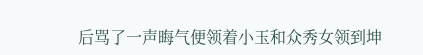后骂了一声晦气便领着小玉和众秀女领到坤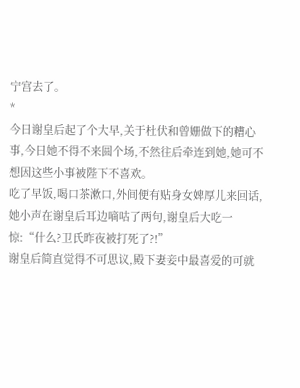宁宫去了。
*
今日谢皇后起了个大早,关于杜伏和曾姗做下的糟心事,今日她不得不来圆个场,不然往后牵连到她,她可不想因这些小事被陛下不喜欢。
吃了早饭,喝口茶漱口,外间便有贴身女婢厚儿来回话,她小声在谢皇后耳边嘀咕了两句,谢皇后大吃一惊:“什么?卫氏昨夜被打死了?!”
谢皇后简直觉得不可思议,殿下妻妾中最喜爱的可就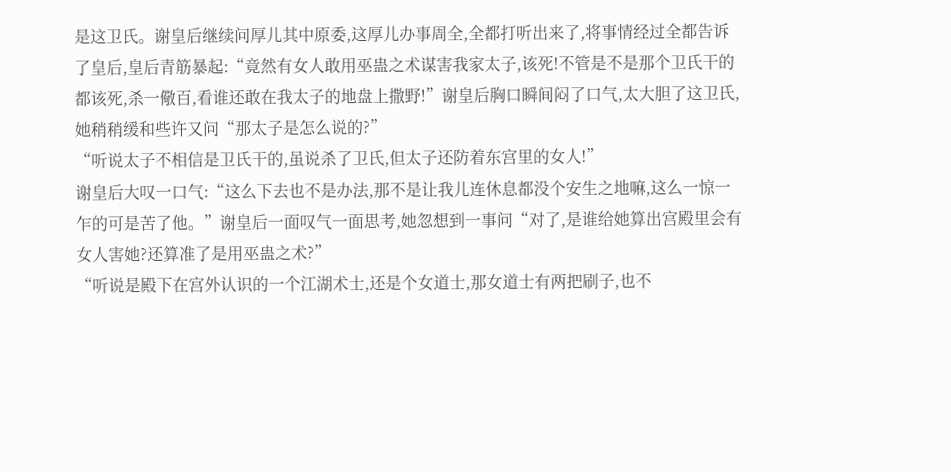是这卫氏。谢皇后继续问厚儿其中原委,这厚儿办事周全,全都打听出来了,将事情经过全都告诉了皇后,皇后青筋暴起:“竟然有女人敢用巫蛊之术谋害我家太子,该死!不管是不是那个卫氏干的都该死,杀一儆百,看谁还敢在我太子的地盘上撒野!”谢皇后胸口瞬间闷了口气,太大胆了这卫氏,她稍稍缓和些许又问“那太子是怎么说的?”
“听说太子不相信是卫氏干的,虽说杀了卫氏,但太子还防着东宫里的女人!”
谢皇后大叹一口气:“这么下去也不是办法,那不是让我儿连休息都没个安生之地嘛,这么一惊一乍的可是苦了他。”谢皇后一面叹气一面思考,她忽想到一事问“对了,是谁给她算出宫殿里会有女人害她?还算准了是用巫蛊之术?”
“听说是殿下在宫外认识的一个江湖术士,还是个女道士,那女道士有两把刷子,也不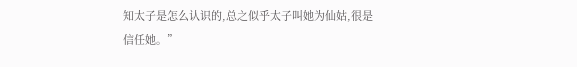知太子是怎么认识的,总之似乎太子叫她为仙姑,很是信任她。”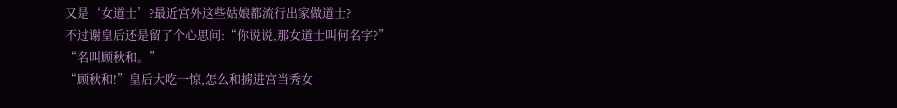又是‘女道士’?最近宫外这些姑娘都流行出家做道士?
不过谢皇后还是留了个心思问:“你说说,那女道士叫何名字?”
“名叫顾秋和。”
“顾秋和!”皇后大吃一惊,怎么和掳进宫当秀女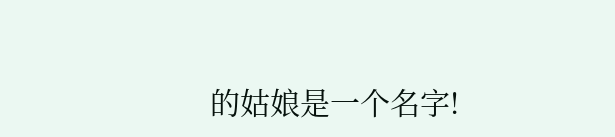的姑娘是一个名字!